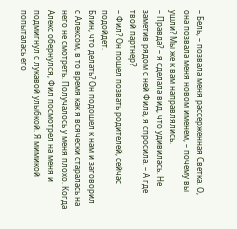– Бель, – позвала меня рассерженная Светка. О, она позвала меня новом именем, – почему вы ушли? Мы же к вам направлялись.
– Правда? – я сделала вид, что удивилась. Не заметив рядом с ней Фила, я спросила. – А где твой партнер?
– Фил? Он пошел позвать родителей, сейчас подойдет.
Блин, что делать? Он подошел к нам и заговорил с Алексом, в то время как я всячески старалась на него не смотреть. Получалось у меня плохо. Когда Алекс обернулся, Фил посмотрел на меня и подмигнул с лукавой улыбкой. Я мимикой попыталась его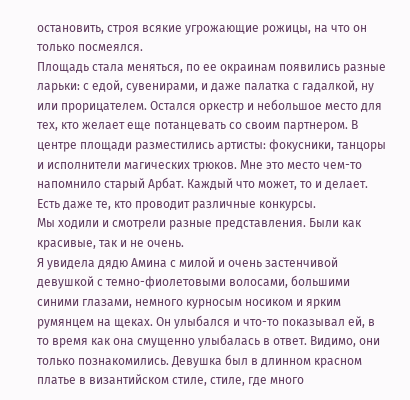остановить, строя всякие угрожающие рожицы, на что он только посмеялся.
Площадь стала меняться, по ее окраинам появились разные ларьки: с едой, сувенирами, и даже палатка с гадалкой, ну или прорицателем. Остался оркестр и небольшое место для тех, кто желает еще потанцевать со своим партнером. В центре площади разместились артисты: фокусники, танцоры и исполнители магических трюков. Мне это место чем-то напомнило старый Арбат. Каждый что может, то и делает. Есть даже те, кто проводит различные конкурсы.
Мы ходили и смотрели разные представления. Были как красивые, так и не очень.
Я увидела дядю Амина с милой и очень застенчивой девушкой с темно-фиолетовыми волосами, большими синими глазами, немного курносым носиком и ярким румянцем на щеках. Он улыбался и что-то показывал ей, в то время как она смущенно улыбалась в ответ. Видимо, они только познакомились. Девушка был в длинном красном платье в византийском стиле, стиле, где много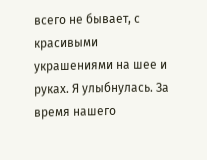всего не бывает, с красивыми украшениями на шее и руках. Я улыбнулась. За время нашего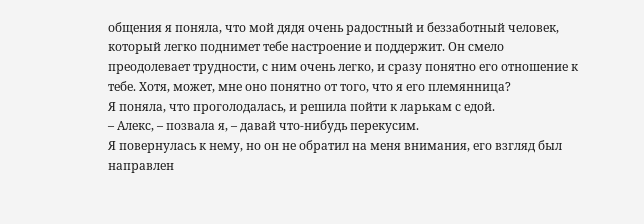общения я поняла, что мой дядя очень радостный и беззаботный человек, который легко поднимет тебе настроение и поддержит. Он смело преодолевает трудности, с ним очень легко, и сразу понятно его отношение к тебе. Хотя, может, мне оно понятно от того, что я его племянница?
Я поняла, что проголодалась, и решила пойти к ларькам с едой.
– Алекс, – позвала я, – давай что-нибудь перекусим.
Я повернулась к нему, но он не обратил на меня внимания, его взгляд был направлен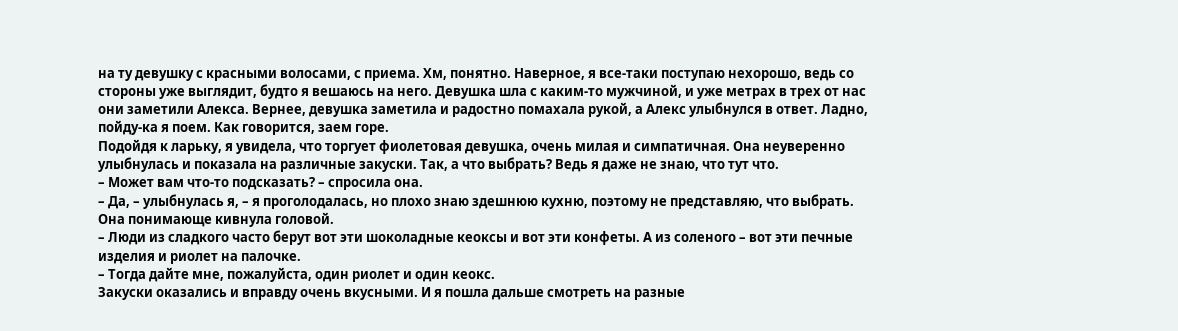на ту девушку с красными волосами, с приема. Хм, понятно. Наверное, я все-таки поступаю нехорошо, ведь со стороны уже выглядит, будто я вешаюсь на него. Девушка шла с каким-то мужчиной, и уже метрах в трех от нас они заметили Алекса. Вернее, девушка заметила и радостно помахала рукой, а Алекс улыбнулся в ответ. Ладно, пойду-ка я поем. Как говорится, заем горе.
Подойдя к ларьку, я увидела, что торгует фиолетовая девушка, очень милая и симпатичная. Она неуверенно улыбнулась и показала на различные закуски. Так, а что выбрать? Ведь я даже не знаю, что тут что.
– Может вам что-то подсказать? – спросила она.
– Да, – улыбнулась я, – я проголодалась, но плохо знаю здешнюю кухню, поэтому не представляю, что выбрать.
Она понимающе кивнула головой.
– Люди из сладкого часто берут вот эти шоколадные кеоксы и вот эти конфеты. А из соленого – вот эти печные изделия и риолет на палочке.
– Тогда дайте мне, пожалуйста, один риолет и один кеокс.
Закуски оказались и вправду очень вкусными. И я пошла дальше смотреть на разные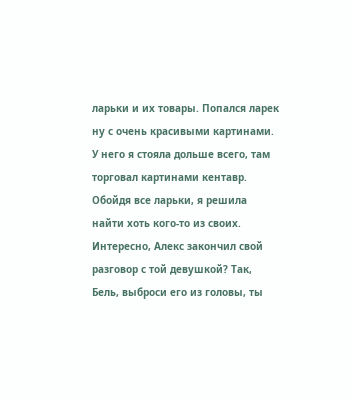ларьки и их товары. Попался ларек ну с очень красивыми картинами. У него я стояла дольше всего, там торговал картинами кентавр.
Обойдя все ларьки, я решила найти хоть кого-то из своих. Интересно, Алекс закончил свой разговор с той девушкой? Так, Бель, выброси его из головы, ты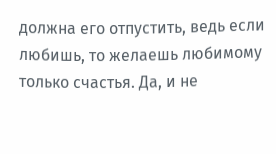должна его отпустить, ведь если любишь, то желаешь любимому только счастья. Да, и не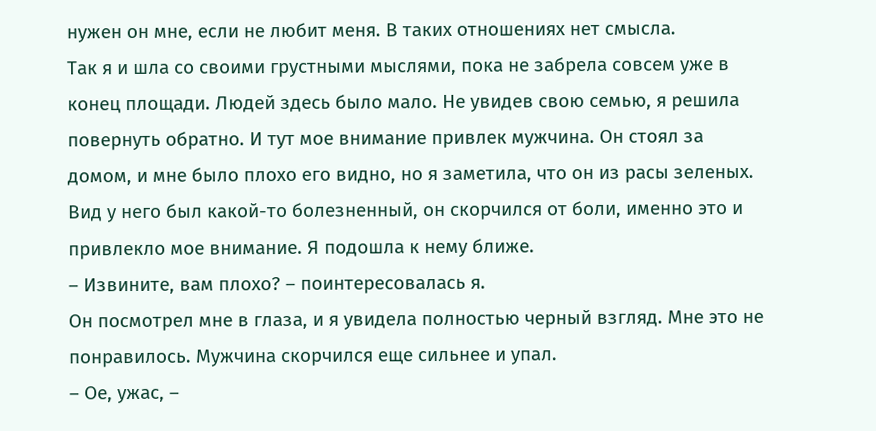нужен он мне, если не любит меня. В таких отношениях нет смысла.
Так я и шла со своими грустными мыслями, пока не забрела совсем уже в конец площади. Людей здесь было мало. Не увидев свою семью, я решила повернуть обратно. И тут мое внимание привлек мужчина. Он стоял за домом, и мне было плохо его видно, но я заметила, что он из расы зеленых. Вид у него был какой-то болезненный, он скорчился от боли, именно это и привлекло мое внимание. Я подошла к нему ближе.
– Извините, вам плохо? – поинтересовалась я.
Он посмотрел мне в глаза, и я увидела полностью черный взгляд. Мне это не понравилось. Мужчина скорчился еще сильнее и упал.
– Ое, ужас, –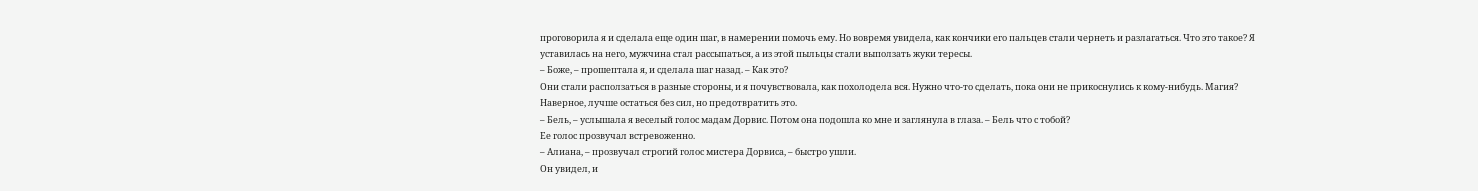проговорила я и сделала еще один шаг, в намерении помочь ему. Но вовремя увидела, как кончики его пальцев стали чернеть и разлагаться. Что это такое? Я уставилась на него, мужчина стал рассыпаться, а из этой пыльцы стали выползать жуки тересы.
– Боже, – прошептала я, и сделала шаг назад. – Как это?
Они стали расползаться в разные стороны, и я почувствовала, как похолодела вся. Нужно что-то сделать, пока они не прикоснулись к кому-нибудь. Магия? Наверное, лучше остаться без сил, но предотвратить это.
– Бель, – услышала я веселый голос мадам Дорвис. Потом она подошла ко мне и заглянула в глаза. – Бель что с тобой?
Ее голос прозвучал встревоженно.
– Алиана, – прозвучал строгий голос мистера Дорвиса, – быстро ушли.
Он увидел, и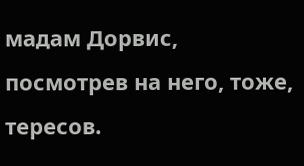мадам Дорвис, посмотрев на него, тоже, тересов.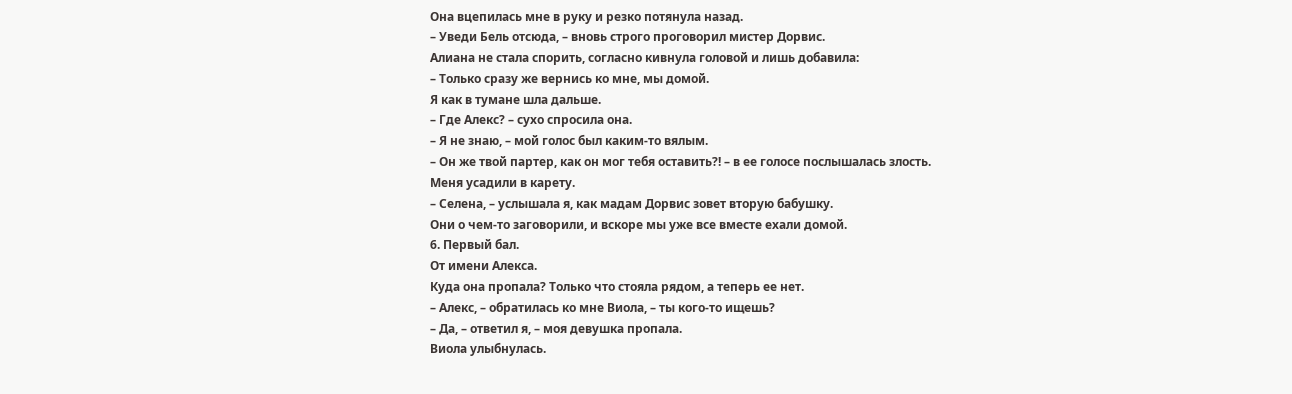Она вцепилась мне в руку и резко потянула назад.
– Уведи Бель отсюда, – вновь строго проговорил мистер Дорвис.
Алиана не стала спорить, согласно кивнула головой и лишь добавила:
– Только сразу же вернись ко мне, мы домой.
Я как в тумане шла дальше.
– Где Алекс? – сухо спросила она.
– Я не знаю, – мой голос был каким-то вялым.
– Он же твой партер, как он мог тебя оставить?! – в ее голосе послышалась злость.
Меня усадили в карету.
– Селена, – услышала я, как мадам Дорвис зовет вторую бабушку.
Они о чем-то заговорили, и вскоре мы уже все вместе ехали домой.
6. Первый бал.
От имени Алекса.
Куда она пропала? Только что стояла рядом, а теперь ее нет.
– Алекс, – обратилась ко мне Виола, – ты кого-то ищешь?
– Да, – ответил я, – моя девушка пропала.
Виола улыбнулась.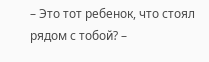– Это тот ребенок, что стоял рядом с тобой? –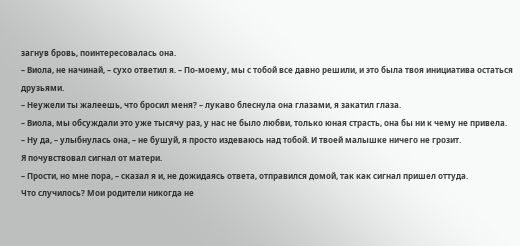загнув бровь, поинтересовалась она.
– Виола, не начинай, – сухо ответил я. – По-моему, мы с тобой все давно решили, и это была твоя инициатива остаться друзьями.
– Неужели ты жалеешь, что бросил меня? – лукаво блеснула она глазами, я закатил глаза.
– Виола, мы обсуждали это уже тысячу раз, у нас не было любви, только юная страсть, она бы ни к чему не привела.
– Ну да, – улыбнулась она, – не бушуй, я просто издеваюсь над тобой. И твоей малышке ничего не грозит.
Я почувствовал сигнал от матери.
– Прости, но мне пора, – сказал я и, не дожидаясь ответа, отправился домой, так как сигнал пришел оттуда.
Что случилось? Мои родители никогда не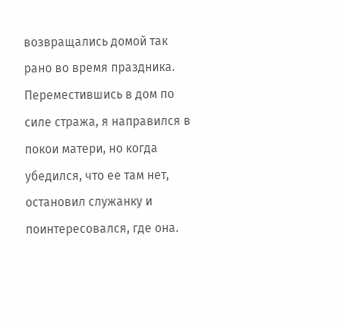возвращались домой так рано во время праздника. Переместившись в дом по силе стража, я направился в покои матери, но когда убедился, что ее там нет, остановил служанку и поинтересовался, где она.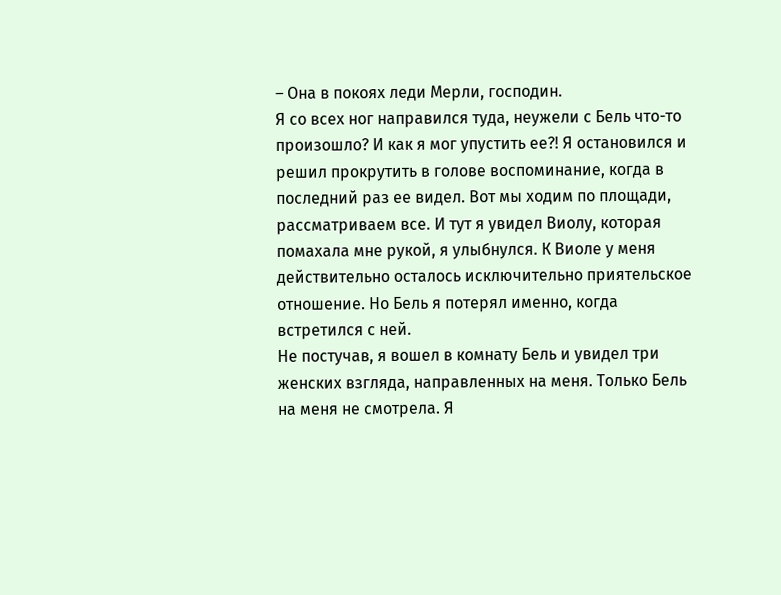– Она в покоях леди Мерли, господин.
Я со всех ног направился туда, неужели с Бель что-то произошло? И как я мог упустить ее?! Я остановился и решил прокрутить в голове воспоминание, когда в последний раз ее видел. Вот мы ходим по площади, рассматриваем все. И тут я увидел Виолу, которая помахала мне рукой, я улыбнулся. К Виоле у меня действительно осталось исключительно приятельское отношение. Но Бель я потерял именно, когда встретился с ней.
Не постучав, я вошел в комнату Бель и увидел три женских взгляда, направленных на меня. Только Бель на меня не смотрела. Я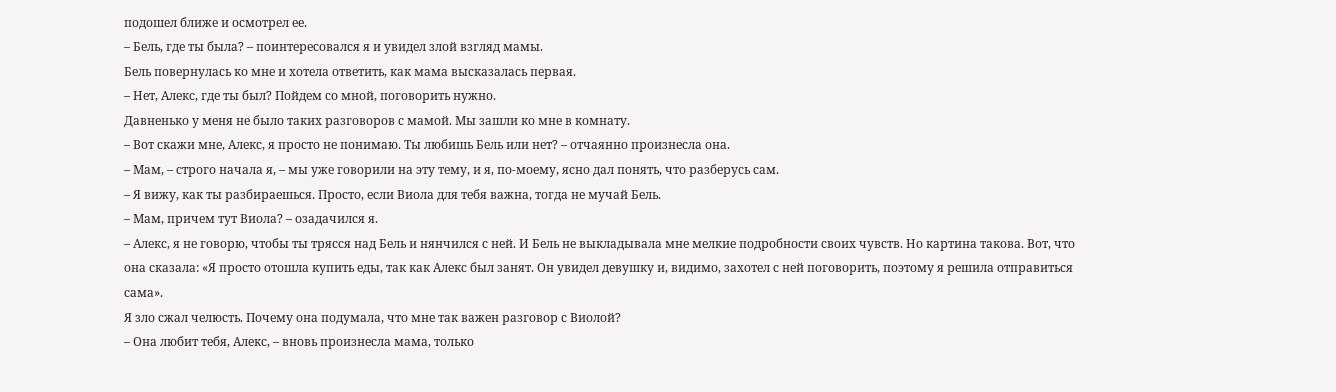подошел ближе и осмотрел ее.
– Бель, где ты была? – поинтересовался я и увидел злой взгляд мамы.
Бель повернулась ко мне и хотела ответить, как мама высказалась первая.
– Нет, Алекс, где ты был? Пойдем со мной, поговорить нужно.
Давненько у меня не было таких разговоров с мамой. Мы зашли ко мне в комнату.
– Вот скажи мне, Алекс, я просто не понимаю. Ты любишь Бель или нет? – отчаянно произнесла она.
– Мам, – строго начала я, – мы уже говорили на эту тему, и я, по-моему, ясно дал понять, что разберусь сам.
– Я вижу, как ты разбираешься. Просто, если Виола для тебя важна, тогда не мучай Бель.
– Мам, причем тут Виола? – озадачился я.
– Алекс, я не говорю, чтобы ты трясся над Бель и нянчился с ней. И Бель не выкладывала мне мелкие подробности своих чувств. Но картина такова. Вот, что она сказала: «Я просто отошла купить еды, так как Алекс был занят. Он увидел девушку и, видимо, захотел с ней поговорить, поэтому я решила отправиться сама».
Я зло сжал челюсть. Почему она подумала, что мне так важен разговор с Виолой?
– Она любит тебя, Алекс, – вновь произнесла мама, только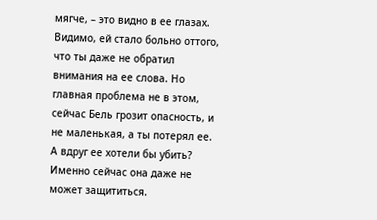мягче, – это видно в ее глазах. Видимо, ей стало больно оттого, что ты даже не обратил внимания на ее слова. Но главная проблема не в этом, сейчас Бель грозит опасность, и не маленькая, а ты потерял ее. А вдруг ее хотели бы убить? Именно сейчас она даже не может защититься.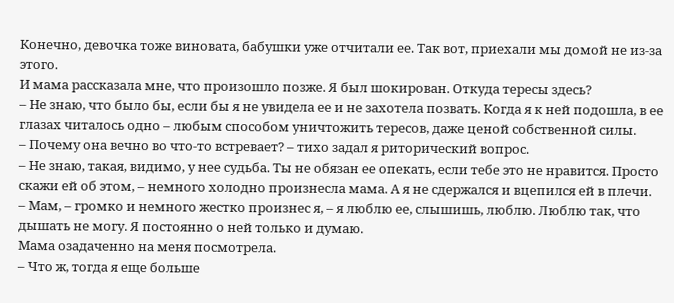Конечно, девочка тоже виновата, бабушки уже отчитали ее. Так вот, приехали мы домой не из-за этого.
И мама рассказала мне, что произошло позже. Я был шокирован. Откуда тересы здесь?
– Не знаю, что было бы, если бы я не увидела ее и не захотела позвать. Когда я к ней подошла, в ее глазах читалось одно – любым способом уничтожить тересов, даже ценой собственной силы.
– Почему она вечно во что-то встревает? – тихо задал я риторический вопрос.
– Не знаю, такая, видимо, у нее судьба. Ты не обязан ее опекать, если тебе это не нравится. Просто скажи ей об этом, – немного холодно произнесла мама. А я не сдержался и вцепился ей в плечи.
– Мам, – громко и немного жестко произнес я, – я люблю ее, слышишь, люблю. Люблю так, что дышать не могу. Я постоянно о ней только и думаю.
Мама озадаченно на меня посмотрела.
– Что ж, тогда я еще больше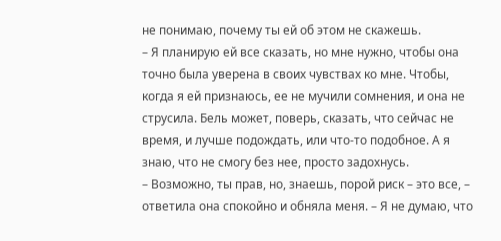не понимаю, почему ты ей об этом не скажешь.
– Я планирую ей все сказать, но мне нужно, чтобы она точно была уверена в своих чувствах ко мне. Чтобы, когда я ей признаюсь, ее не мучили сомнения, и она не струсила. Бель может, поверь, сказать, что сейчас не время, и лучше подождать, или что-то подобное. А я знаю, что не смогу без нее, просто задохнусь.
– Возможно, ты прав, но, знаешь, порой риск – это все, – ответила она спокойно и обняла меня. – Я не думаю, что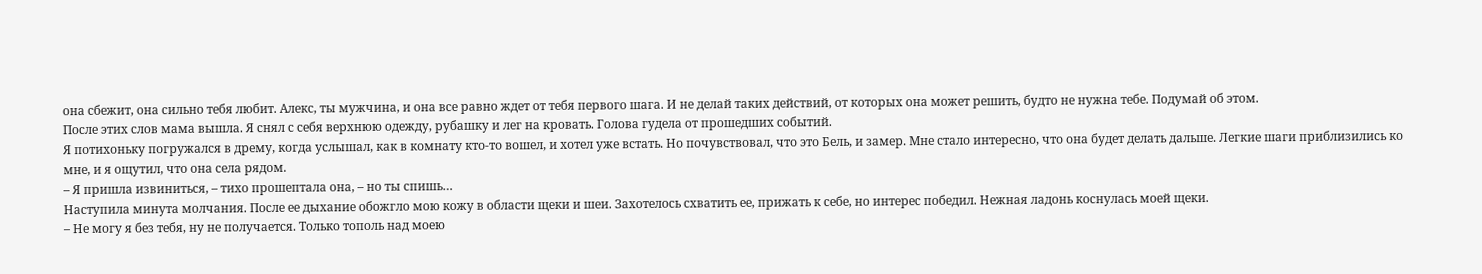она сбежит, она сильно тебя любит. Алекс, ты мужчина, и она все равно ждет от тебя первого шага. И не делай таких действий, от которых она может решить, будто не нужна тебе. Подумай об этом.
После этих слов мама вышла. Я снял с себя верхнюю одежду, рубашку и лег на кровать. Голова гудела от прошедших событий.
Я потихоньку погружался в дрему, когда услышал, как в комнату кто-то вошел, и хотел уже встать. Но почувствовал, что это Бель, и замер. Мне стало интересно, что она будет делать дальше. Легкие шаги приблизились ко мне, и я ощутил, что она села рядом.
– Я пришла извиниться, – тихо прошептала она, – но ты спишь…
Наступила минута молчания. После ее дыхание обожгло мою кожу в области щеки и шеи. Захотелось схватить ее, прижать к себе, но интерес победил. Нежная ладонь коснулась моей щеки.
– Не могу я без тебя, ну не получается. Только тополь над моею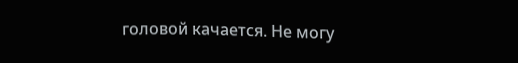головой качается. Не могу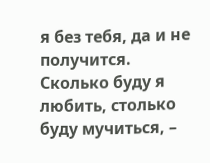я без тебя, да и не получится. Сколько буду я любить, столько буду мучиться, –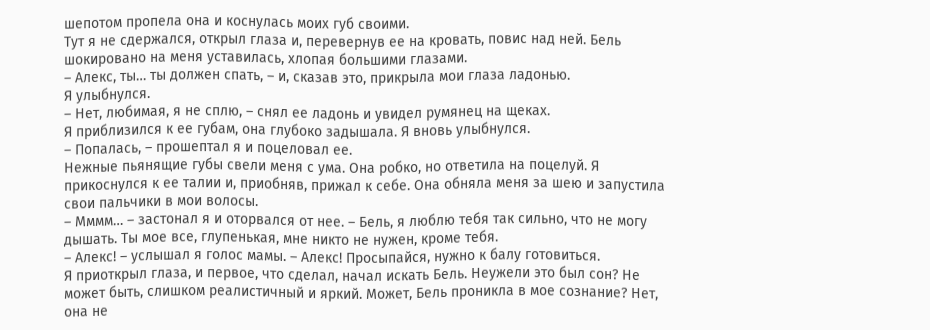шепотом пропела она и коснулась моих губ своими.
Тут я не сдержался, открыл глаза и, перевернув ее на кровать, повис над ней. Бель шокировано на меня уставилась, хлопая большими глазами.
– Алекс, ты… ты должен спать, – и, сказав это, прикрыла мои глаза ладонью.
Я улыбнулся.
– Нет, любимая, я не сплю, – снял ее ладонь и увидел румянец на щеках.
Я приблизился к ее губам, она глубоко задышала. Я вновь улыбнулся.
– Попалась, – прошептал я и поцеловал ее.
Нежные пьянящие губы свели меня с ума. Она робко, но ответила на поцелуй. Я прикоснулся к ее талии и, приобняв, прижал к себе. Она обняла меня за шею и запустила свои пальчики в мои волосы.
– Мммм… – застонал я и оторвался от нее. – Бель, я люблю тебя так сильно, что не могу дышать. Ты мое все, глупенькая, мне никто не нужен, кроме тебя.
– Алекс! – услышал я голос мамы. – Алекс! Просыпайся, нужно к балу готовиться.
Я приоткрыл глаза, и первое, что сделал, начал искать Бель. Неужели это был сон? Не может быть, слишком реалистичный и яркий. Может, Бель проникла в мое сознание? Нет, она не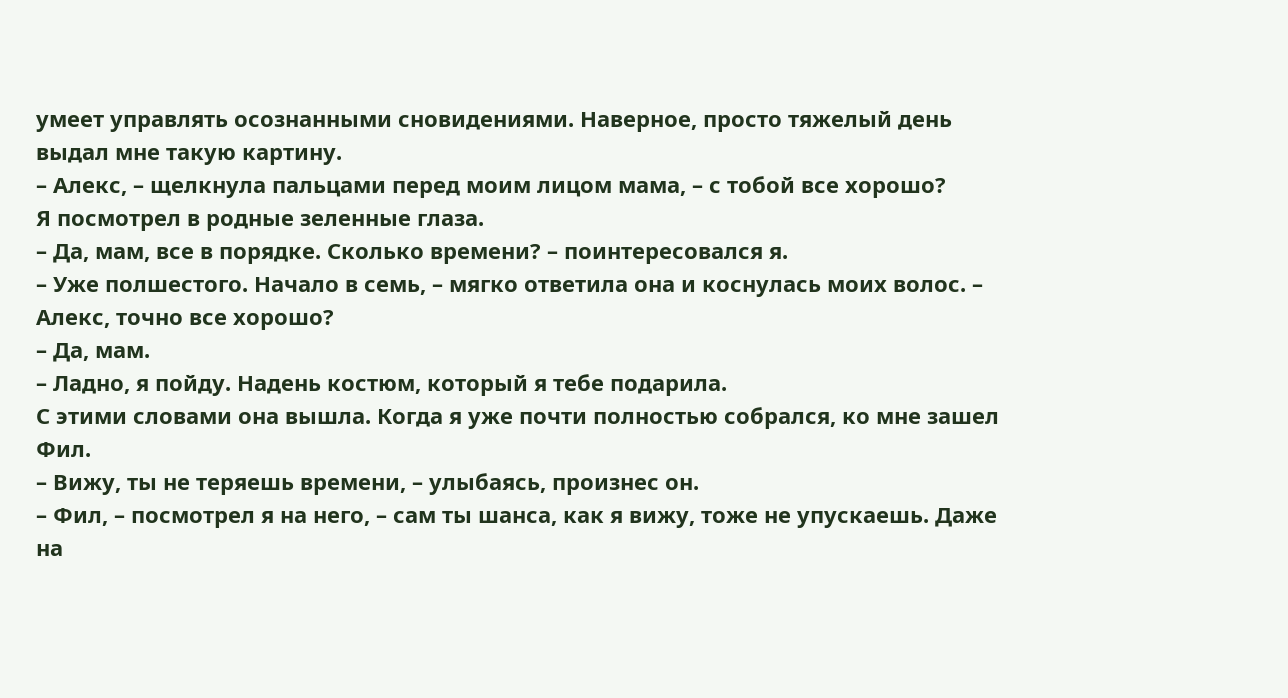умеет управлять осознанными сновидениями. Наверное, просто тяжелый день выдал мне такую картину.
– Алекс, – щелкнула пальцами перед моим лицом мама, – с тобой все хорошо?
Я посмотрел в родные зеленные глаза.
– Да, мам, все в порядке. Сколько времени? – поинтересовался я.
– Уже полшестого. Начало в семь, – мягко ответила она и коснулась моих волос. – Алекс, точно все хорошо?
– Да, мам.
– Ладно, я пойду. Надень костюм, который я тебе подарила.
С этими словами она вышла. Когда я уже почти полностью собрался, ко мне зашел Фил.
– Вижу, ты не теряешь времени, – улыбаясь, произнес он.
– Фил, – посмотрел я на него, – сам ты шанса, как я вижу, тоже не упускаешь. Даже на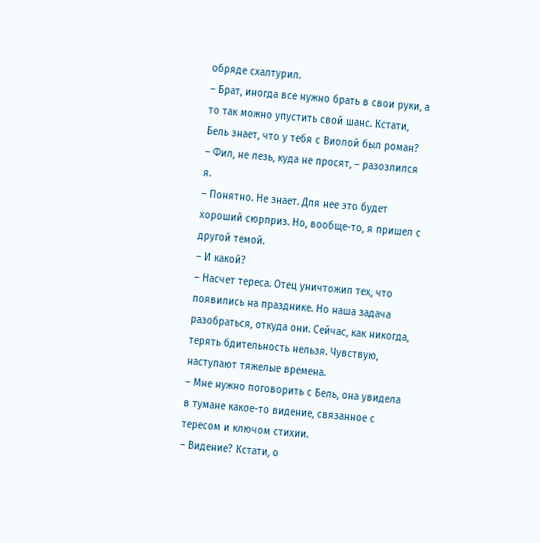обряде схалтурил.
– Брат, иногда все нужно брать в свои руки, а то так можно упустить свой шанс. Кстати, Бель знает, что у тебя с Виолой был роман?
– Фил, не лезь, куда не просят, – разозлился я.
– Понятно. Не знает. Для нее это будет хороший сюрприз. Но, вообще-то, я пришел с другой темой.
– И какой?
– Насчет тереса. Отец уничтожил тех, что появились на празднике. Но наша задача разобраться, откуда они. Сейчас, как никогда, терять бдительность нельзя. Чувствую, наступают тяжелые времена.
– Мне нужно поговорить с Бель, она увидела в тумане какое-то видение, связанное с тересом и ключом стихии.
– Видение? Кстати, о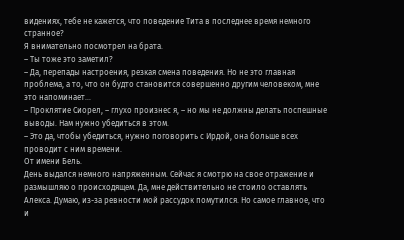видениях, тебе не кажется, что поведение Тита в последнее время немного странное?
Я внимательно посмотрел на брата.
– Ты тоже это заметил?
– Да, перепады настроения, резкая смена поведения. Но не это главная проблема, а то, что он будто становится совершенно другим человеком, мне это напоминает…
– Проклятие Сиорел, – глухо произнес я, – но мы не должны делать поспешные выводы. Нам нужно убедиться в этом.
– Это да, чтобы убедиться, нужно поговорить с Ирдой, она больше всех проводит с ним времени.
От имени Бель.
День выдался немного напряженным. Сейчас я смотрю на свое отражение и размышляю о происходящем. Да, мне действительно не стоило оставлять Алекса. Думаю, из-за ревности мой рассудок помутился. Но самое главное, что и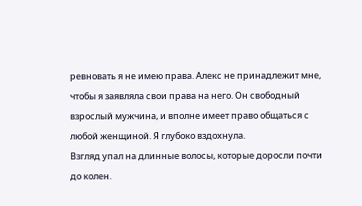ревновать я не имею права. Алекс не принадлежит мне, чтобы я заявляла свои права на него. Он свободный взрослый мужчина, и вполне имеет право общаться с любой женщиной. Я глубоко вздохнула.
Взгляд упал на длинные волосы, которые доросли почти до колен.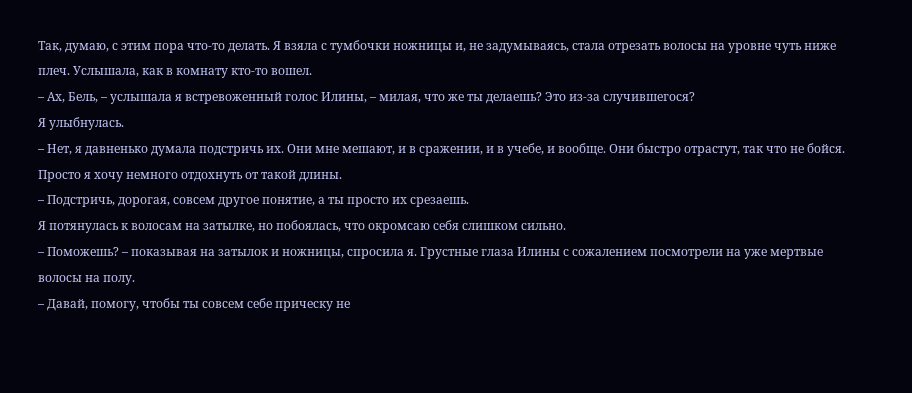Так, думаю, с этим пора что-то делать. Я взяла с тумбочки ножницы и, не задумываясь, стала отрезать волосы на уровне чуть ниже плеч. Услышала, как в комнату кто-то вошел.
– Ах, Бель, – услышала я встревоженный голос Илины, – милая, что же ты делаешь? Это из-за случившегося?
Я улыбнулась.
– Нет, я давненько думала подстричь их. Они мне мешают, и в сражении, и в учебе, и вообще. Они быстро отрастут, так что не бойся. Просто я хочу немного отдохнуть от такой длины.
– Подстричь, дорогая, совсем другое понятие, а ты просто их срезаешь.
Я потянулась к волосам на затылке, но побоялась, что окромсаю себя слишком сильно.
– Поможешь? – показывая на затылок и ножницы, спросила я. Грустные глаза Илины с сожалением посмотрели на уже мертвые волосы на полу.
– Давай, помогу, чтобы ты совсем себе прическу не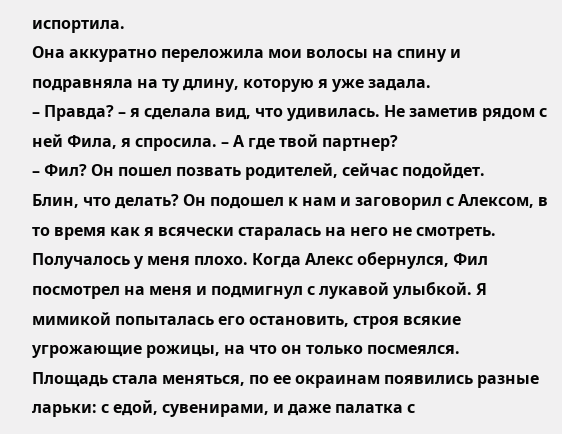испортила.
Она аккуратно переложила мои волосы на спину и подравняла на ту длину, которую я уже задала.
– Правда? – я сделала вид, что удивилась. Не заметив рядом с ней Фила, я спросила. – А где твой партнер?
– Фил? Он пошел позвать родителей, сейчас подойдет.
Блин, что делать? Он подошел к нам и заговорил с Алексом, в то время как я всячески старалась на него не смотреть. Получалось у меня плохо. Когда Алекс обернулся, Фил посмотрел на меня и подмигнул с лукавой улыбкой. Я мимикой попыталась его остановить, строя всякие угрожающие рожицы, на что он только посмеялся.
Площадь стала меняться, по ее окраинам появились разные ларьки: с едой, сувенирами, и даже палатка с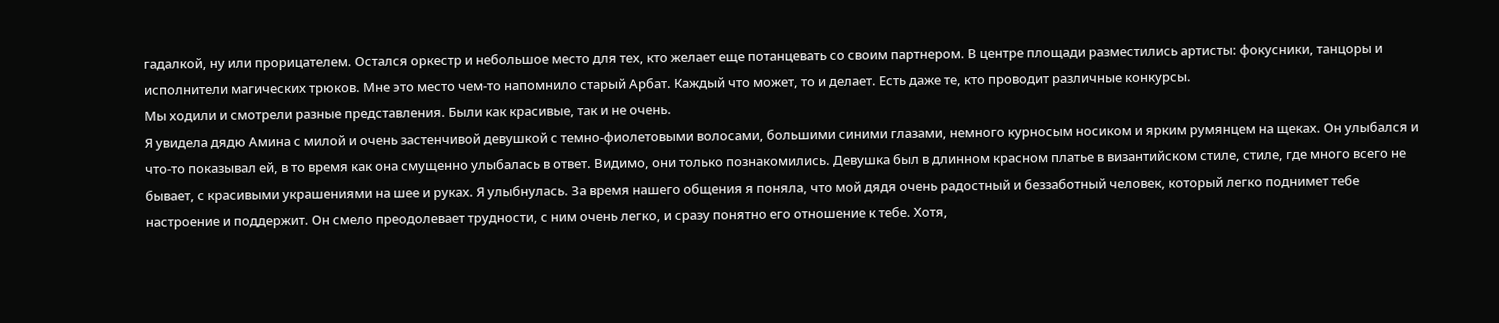гадалкой, ну или прорицателем. Остался оркестр и небольшое место для тех, кто желает еще потанцевать со своим партнером. В центре площади разместились артисты: фокусники, танцоры и исполнители магических трюков. Мне это место чем-то напомнило старый Арбат. Каждый что может, то и делает. Есть даже те, кто проводит различные конкурсы.
Мы ходили и смотрели разные представления. Были как красивые, так и не очень.
Я увидела дядю Амина с милой и очень застенчивой девушкой с темно-фиолетовыми волосами, большими синими глазами, немного курносым носиком и ярким румянцем на щеках. Он улыбался и что-то показывал ей, в то время как она смущенно улыбалась в ответ. Видимо, они только познакомились. Девушка был в длинном красном платье в византийском стиле, стиле, где много всего не бывает, с красивыми украшениями на шее и руках. Я улыбнулась. За время нашего общения я поняла, что мой дядя очень радостный и беззаботный человек, который легко поднимет тебе настроение и поддержит. Он смело преодолевает трудности, с ним очень легко, и сразу понятно его отношение к тебе. Хотя,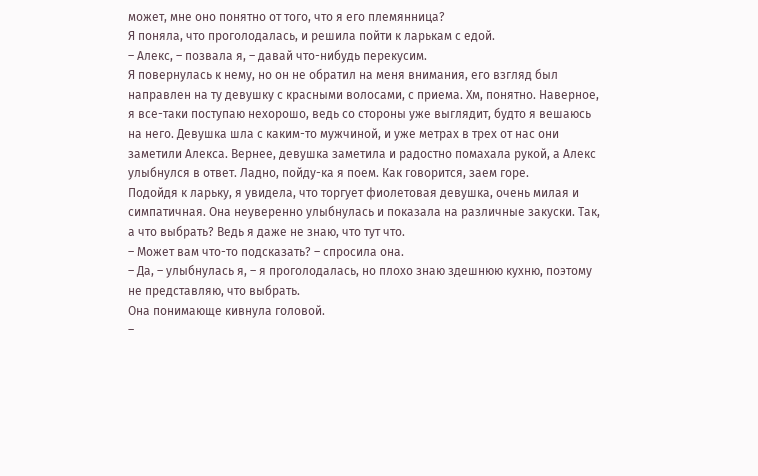может, мне оно понятно от того, что я его племянница?
Я поняла, что проголодалась, и решила пойти к ларькам с едой.
– Алекс, – позвала я, – давай что-нибудь перекусим.
Я повернулась к нему, но он не обратил на меня внимания, его взгляд был направлен на ту девушку с красными волосами, с приема. Хм, понятно. Наверное, я все-таки поступаю нехорошо, ведь со стороны уже выглядит, будто я вешаюсь на него. Девушка шла с каким-то мужчиной, и уже метрах в трех от нас они заметили Алекса. Вернее, девушка заметила и радостно помахала рукой, а Алекс улыбнулся в ответ. Ладно, пойду-ка я поем. Как говорится, заем горе.
Подойдя к ларьку, я увидела, что торгует фиолетовая девушка, очень милая и симпатичная. Она неуверенно улыбнулась и показала на различные закуски. Так, а что выбрать? Ведь я даже не знаю, что тут что.
– Может вам что-то подсказать? – спросила она.
– Да, – улыбнулась я, – я проголодалась, но плохо знаю здешнюю кухню, поэтому не представляю, что выбрать.
Она понимающе кивнула головой.
–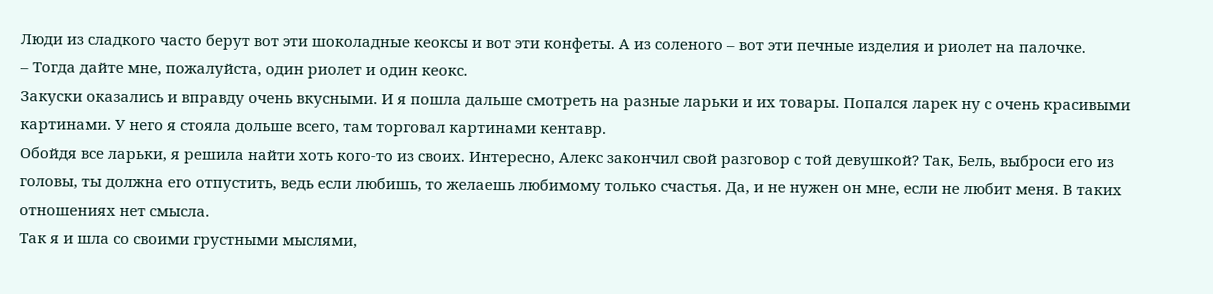Люди из сладкого часто берут вот эти шоколадные кеоксы и вот эти конфеты. А из соленого – вот эти печные изделия и риолет на палочке.
– Тогда дайте мне, пожалуйста, один риолет и один кеокс.
Закуски оказались и вправду очень вкусными. И я пошла дальше смотреть на разные ларьки и их товары. Попался ларек ну с очень красивыми картинами. У него я стояла дольше всего, там торговал картинами кентавр.
Обойдя все ларьки, я решила найти хоть кого-то из своих. Интересно, Алекс закончил свой разговор с той девушкой? Так, Бель, выброси его из головы, ты должна его отпустить, ведь если любишь, то желаешь любимому только счастья. Да, и не нужен он мне, если не любит меня. В таких отношениях нет смысла.
Так я и шла со своими грустными мыслями,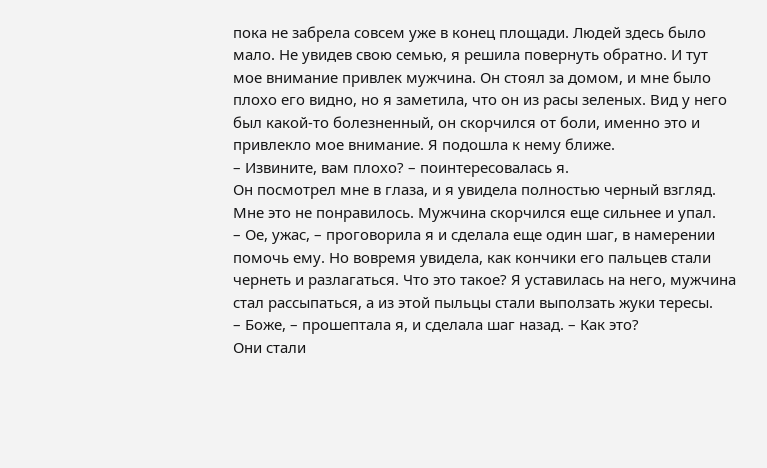пока не забрела совсем уже в конец площади. Людей здесь было мало. Не увидев свою семью, я решила повернуть обратно. И тут мое внимание привлек мужчина. Он стоял за домом, и мне было плохо его видно, но я заметила, что он из расы зеленых. Вид у него был какой-то болезненный, он скорчился от боли, именно это и привлекло мое внимание. Я подошла к нему ближе.
– Извините, вам плохо? – поинтересовалась я.
Он посмотрел мне в глаза, и я увидела полностью черный взгляд. Мне это не понравилось. Мужчина скорчился еще сильнее и упал.
– Ое, ужас, – проговорила я и сделала еще один шаг, в намерении помочь ему. Но вовремя увидела, как кончики его пальцев стали чернеть и разлагаться. Что это такое? Я уставилась на него, мужчина стал рассыпаться, а из этой пыльцы стали выползать жуки тересы.
– Боже, – прошептала я, и сделала шаг назад. – Как это?
Они стали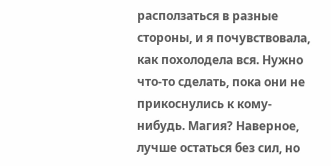расползаться в разные стороны, и я почувствовала, как похолодела вся. Нужно что-то сделать, пока они не прикоснулись к кому-нибудь. Магия? Наверное, лучше остаться без сил, но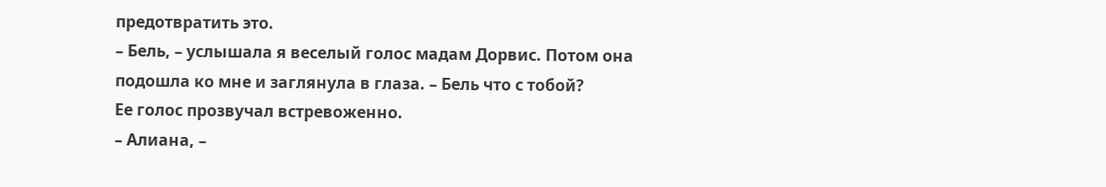предотвратить это.
– Бель, – услышала я веселый голос мадам Дорвис. Потом она подошла ко мне и заглянула в глаза. – Бель что с тобой?
Ее голос прозвучал встревоженно.
– Алиана, –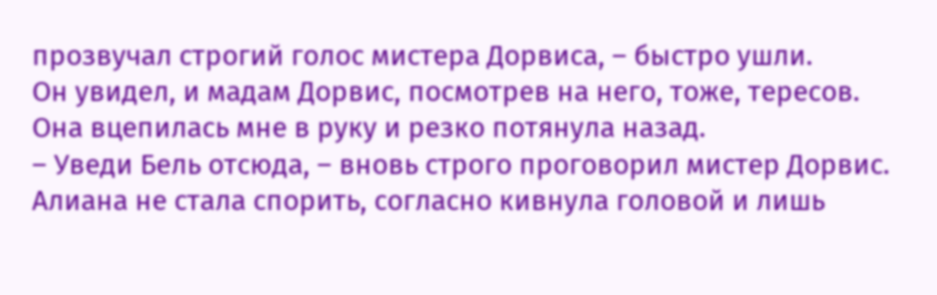прозвучал строгий голос мистера Дорвиса, – быстро ушли.
Он увидел, и мадам Дорвис, посмотрев на него, тоже, тересов. Она вцепилась мне в руку и резко потянула назад.
– Уведи Бель отсюда, – вновь строго проговорил мистер Дорвис.
Алиана не стала спорить, согласно кивнула головой и лишь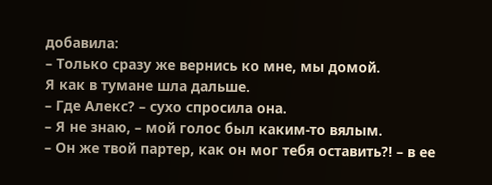добавила:
– Только сразу же вернись ко мне, мы домой.
Я как в тумане шла дальше.
– Где Алекс? – сухо спросила она.
– Я не знаю, – мой голос был каким-то вялым.
– Он же твой партер, как он мог тебя оставить?! – в ее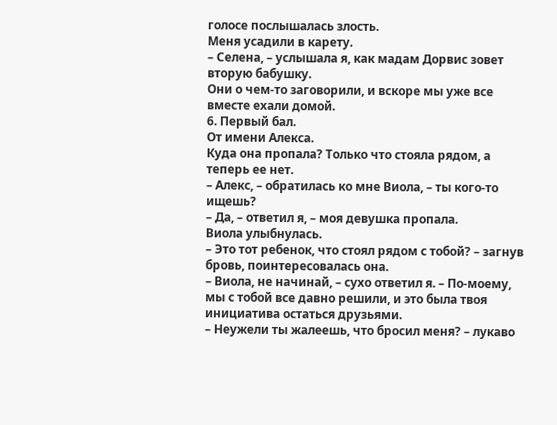голосе послышалась злость.
Меня усадили в карету.
– Селена, – услышала я, как мадам Дорвис зовет вторую бабушку.
Они о чем-то заговорили, и вскоре мы уже все вместе ехали домой.
6. Первый бал.
От имени Алекса.
Куда она пропала? Только что стояла рядом, а теперь ее нет.
– Алекс, – обратилась ко мне Виола, – ты кого-то ищешь?
– Да, – ответил я, – моя девушка пропала.
Виола улыбнулась.
– Это тот ребенок, что стоял рядом с тобой? – загнув бровь, поинтересовалась она.
– Виола, не начинай, – сухо ответил я. – По-моему, мы с тобой все давно решили, и это была твоя инициатива остаться друзьями.
– Неужели ты жалеешь, что бросил меня? – лукаво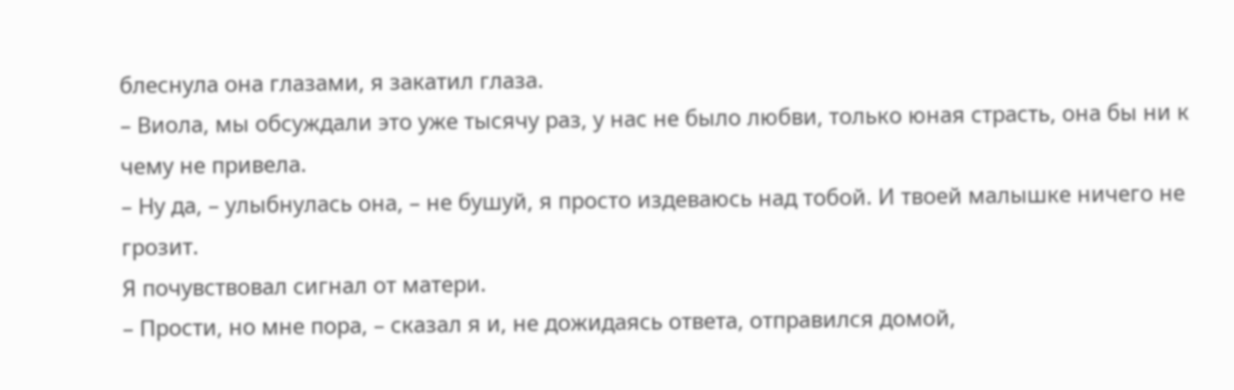блеснула она глазами, я закатил глаза.
– Виола, мы обсуждали это уже тысячу раз, у нас не было любви, только юная страсть, она бы ни к чему не привела.
– Ну да, – улыбнулась она, – не бушуй, я просто издеваюсь над тобой. И твоей малышке ничего не грозит.
Я почувствовал сигнал от матери.
– Прости, но мне пора, – сказал я и, не дожидаясь ответа, отправился домой,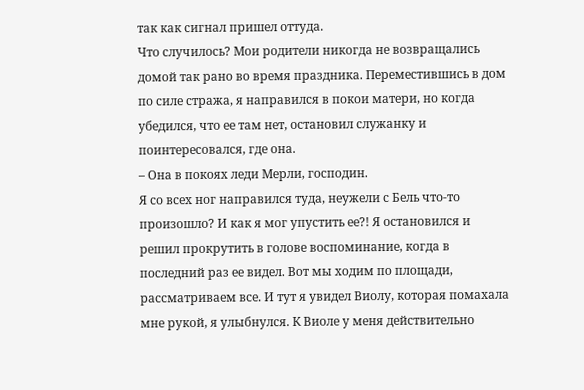так как сигнал пришел оттуда.
Что случилось? Мои родители никогда не возвращались домой так рано во время праздника. Переместившись в дом по силе стража, я направился в покои матери, но когда убедился, что ее там нет, остановил служанку и поинтересовался, где она.
– Она в покоях леди Мерли, господин.
Я со всех ног направился туда, неужели с Бель что-то произошло? И как я мог упустить ее?! Я остановился и решил прокрутить в голове воспоминание, когда в последний раз ее видел. Вот мы ходим по площади, рассматриваем все. И тут я увидел Виолу, которая помахала мне рукой, я улыбнулся. К Виоле у меня действительно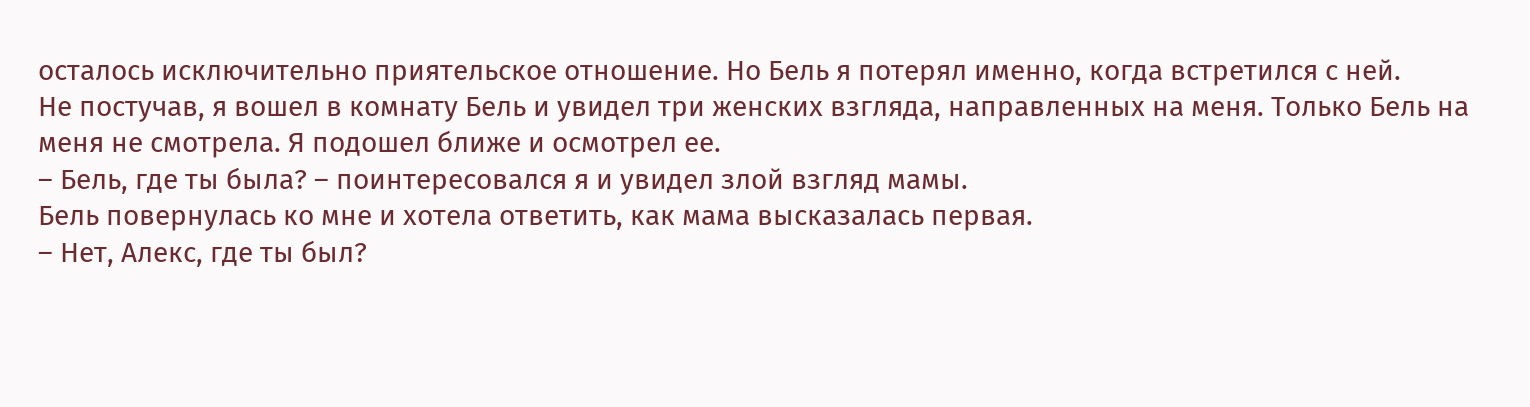осталось исключительно приятельское отношение. Но Бель я потерял именно, когда встретился с ней.
Не постучав, я вошел в комнату Бель и увидел три женских взгляда, направленных на меня. Только Бель на меня не смотрела. Я подошел ближе и осмотрел ее.
– Бель, где ты была? – поинтересовался я и увидел злой взгляд мамы.
Бель повернулась ко мне и хотела ответить, как мама высказалась первая.
– Нет, Алекс, где ты был?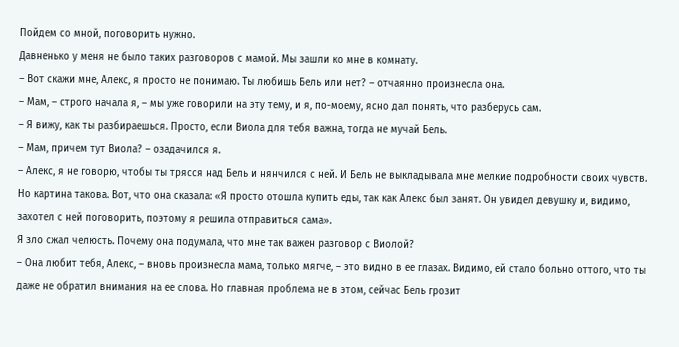Пойдем со мной, поговорить нужно.
Давненько у меня не было таких разговоров с мамой. Мы зашли ко мне в комнату.
– Вот скажи мне, Алекс, я просто не понимаю. Ты любишь Бель или нет? – отчаянно произнесла она.
– Мам, – строго начала я, – мы уже говорили на эту тему, и я, по-моему, ясно дал понять, что разберусь сам.
– Я вижу, как ты разбираешься. Просто, если Виола для тебя важна, тогда не мучай Бель.
– Мам, причем тут Виола? – озадачился я.
– Алекс, я не говорю, чтобы ты трясся над Бель и нянчился с ней. И Бель не выкладывала мне мелкие подробности своих чувств. Но картина такова. Вот, что она сказала: «Я просто отошла купить еды, так как Алекс был занят. Он увидел девушку и, видимо, захотел с ней поговорить, поэтому я решила отправиться сама».
Я зло сжал челюсть. Почему она подумала, что мне так важен разговор с Виолой?
– Она любит тебя, Алекс, – вновь произнесла мама, только мягче, – это видно в ее глазах. Видимо, ей стало больно оттого, что ты даже не обратил внимания на ее слова. Но главная проблема не в этом, сейчас Бель грозит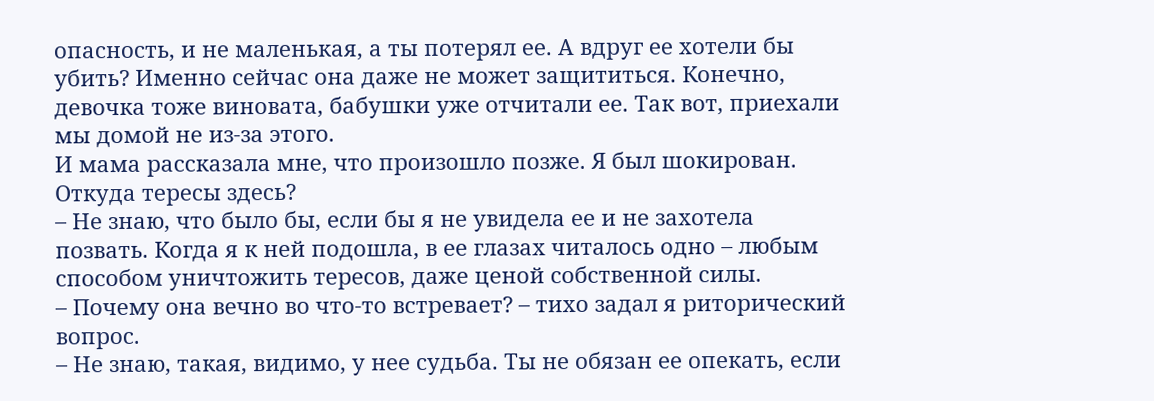опасность, и не маленькая, а ты потерял ее. А вдруг ее хотели бы убить? Именно сейчас она даже не может защититься. Конечно, девочка тоже виновата, бабушки уже отчитали ее. Так вот, приехали мы домой не из-за этого.
И мама рассказала мне, что произошло позже. Я был шокирован. Откуда тересы здесь?
– Не знаю, что было бы, если бы я не увидела ее и не захотела позвать. Когда я к ней подошла, в ее глазах читалось одно – любым способом уничтожить тересов, даже ценой собственной силы.
– Почему она вечно во что-то встревает? – тихо задал я риторический вопрос.
– Не знаю, такая, видимо, у нее судьба. Ты не обязан ее опекать, если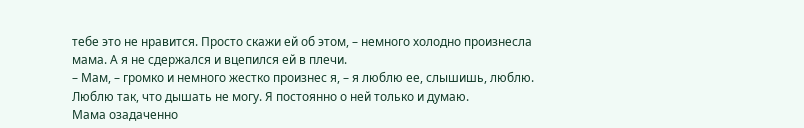тебе это не нравится. Просто скажи ей об этом, – немного холодно произнесла мама. А я не сдержался и вцепился ей в плечи.
– Мам, – громко и немного жестко произнес я, – я люблю ее, слышишь, люблю. Люблю так, что дышать не могу. Я постоянно о ней только и думаю.
Мама озадаченно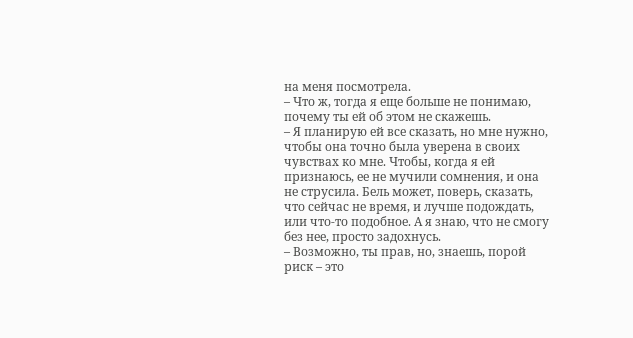на меня посмотрела.
– Что ж, тогда я еще больше не понимаю, почему ты ей об этом не скажешь.
– Я планирую ей все сказать, но мне нужно, чтобы она точно была уверена в своих чувствах ко мне. Чтобы, когда я ей признаюсь, ее не мучили сомнения, и она не струсила. Бель может, поверь, сказать, что сейчас не время, и лучше подождать, или что-то подобное. А я знаю, что не смогу без нее, просто задохнусь.
– Возможно, ты прав, но, знаешь, порой риск – это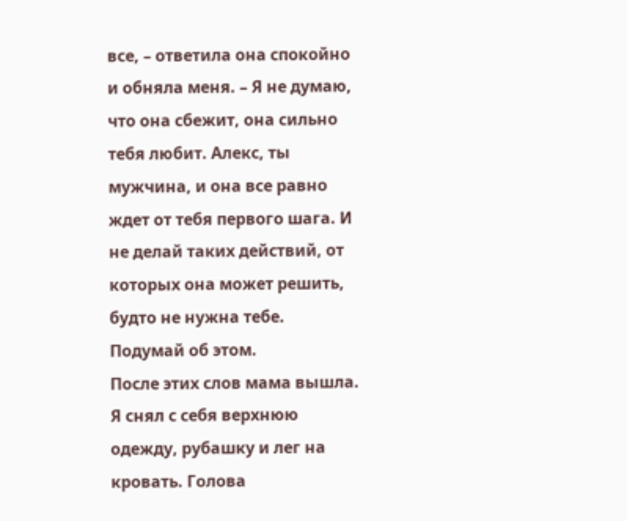все, – ответила она спокойно и обняла меня. – Я не думаю, что она сбежит, она сильно тебя любит. Алекс, ты мужчина, и она все равно ждет от тебя первого шага. И не делай таких действий, от которых она может решить, будто не нужна тебе. Подумай об этом.
После этих слов мама вышла. Я снял с себя верхнюю одежду, рубашку и лег на кровать. Голова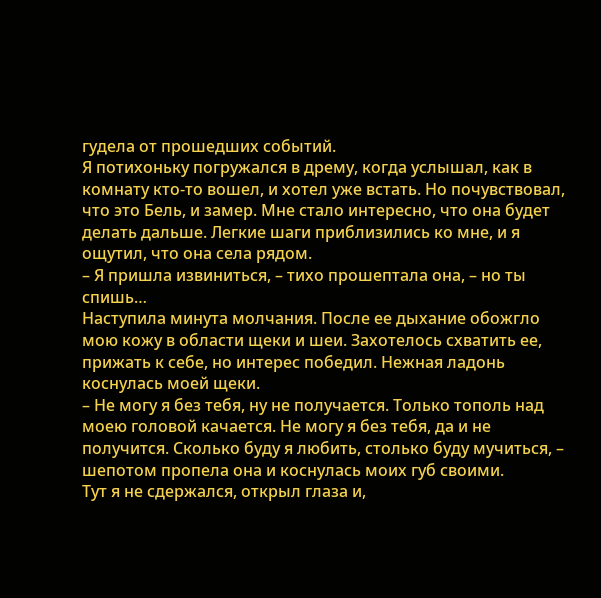гудела от прошедших событий.
Я потихоньку погружался в дрему, когда услышал, как в комнату кто-то вошел, и хотел уже встать. Но почувствовал, что это Бель, и замер. Мне стало интересно, что она будет делать дальше. Легкие шаги приблизились ко мне, и я ощутил, что она села рядом.
– Я пришла извиниться, – тихо прошептала она, – но ты спишь…
Наступила минута молчания. После ее дыхание обожгло мою кожу в области щеки и шеи. Захотелось схватить ее, прижать к себе, но интерес победил. Нежная ладонь коснулась моей щеки.
– Не могу я без тебя, ну не получается. Только тополь над моею головой качается. Не могу я без тебя, да и не получится. Сколько буду я любить, столько буду мучиться, – шепотом пропела она и коснулась моих губ своими.
Тут я не сдержался, открыл глаза и,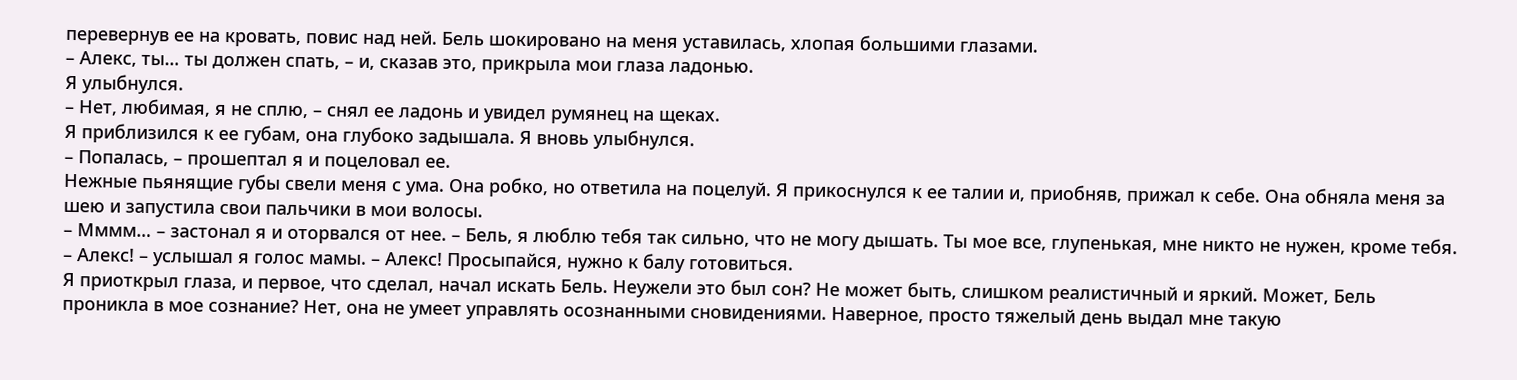перевернув ее на кровать, повис над ней. Бель шокировано на меня уставилась, хлопая большими глазами.
– Алекс, ты… ты должен спать, – и, сказав это, прикрыла мои глаза ладонью.
Я улыбнулся.
– Нет, любимая, я не сплю, – снял ее ладонь и увидел румянец на щеках.
Я приблизился к ее губам, она глубоко задышала. Я вновь улыбнулся.
– Попалась, – прошептал я и поцеловал ее.
Нежные пьянящие губы свели меня с ума. Она робко, но ответила на поцелуй. Я прикоснулся к ее талии и, приобняв, прижал к себе. Она обняла меня за шею и запустила свои пальчики в мои волосы.
– Мммм… – застонал я и оторвался от нее. – Бель, я люблю тебя так сильно, что не могу дышать. Ты мое все, глупенькая, мне никто не нужен, кроме тебя.
– Алекс! – услышал я голос мамы. – Алекс! Просыпайся, нужно к балу готовиться.
Я приоткрыл глаза, и первое, что сделал, начал искать Бель. Неужели это был сон? Не может быть, слишком реалистичный и яркий. Может, Бель проникла в мое сознание? Нет, она не умеет управлять осознанными сновидениями. Наверное, просто тяжелый день выдал мне такую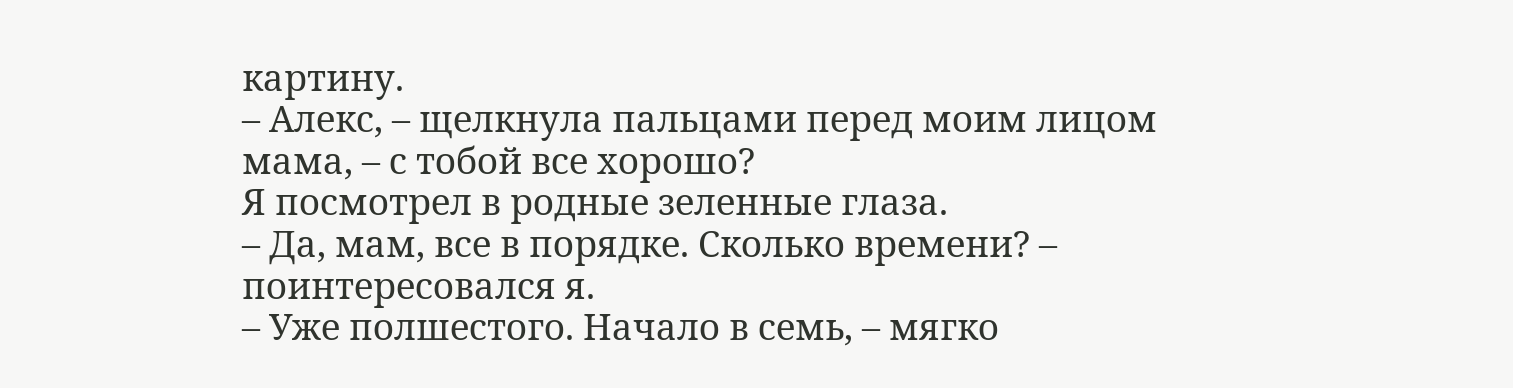картину.
– Алекс, – щелкнула пальцами перед моим лицом мама, – с тобой все хорошо?
Я посмотрел в родные зеленные глаза.
– Да, мам, все в порядке. Сколько времени? – поинтересовался я.
– Уже полшестого. Начало в семь, – мягко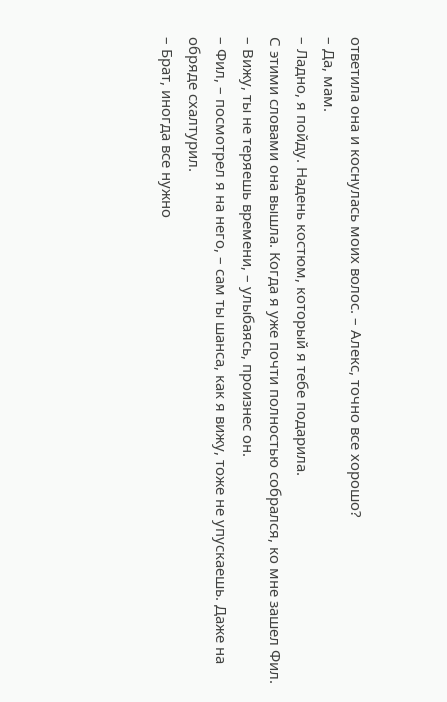ответила она и коснулась моих волос. – Алекс, точно все хорошо?
– Да, мам.
– Ладно, я пойду. Надень костюм, который я тебе подарила.
С этими словами она вышла. Когда я уже почти полностью собрался, ко мне зашел Фил.
– Вижу, ты не теряешь времени, – улыбаясь, произнес он.
– Фил, – посмотрел я на него, – сам ты шанса, как я вижу, тоже не упускаешь. Даже на обряде схалтурил.
– Брат, иногда все нужно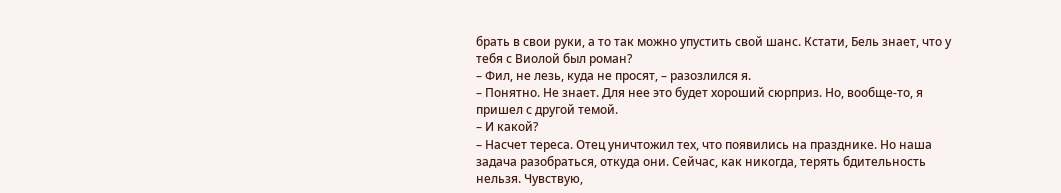брать в свои руки, а то так можно упустить свой шанс. Кстати, Бель знает, что у тебя с Виолой был роман?
– Фил, не лезь, куда не просят, – разозлился я.
– Понятно. Не знает. Для нее это будет хороший сюрприз. Но, вообще-то, я пришел с другой темой.
– И какой?
– Насчет тереса. Отец уничтожил тех, что появились на празднике. Но наша задача разобраться, откуда они. Сейчас, как никогда, терять бдительность нельзя. Чувствую,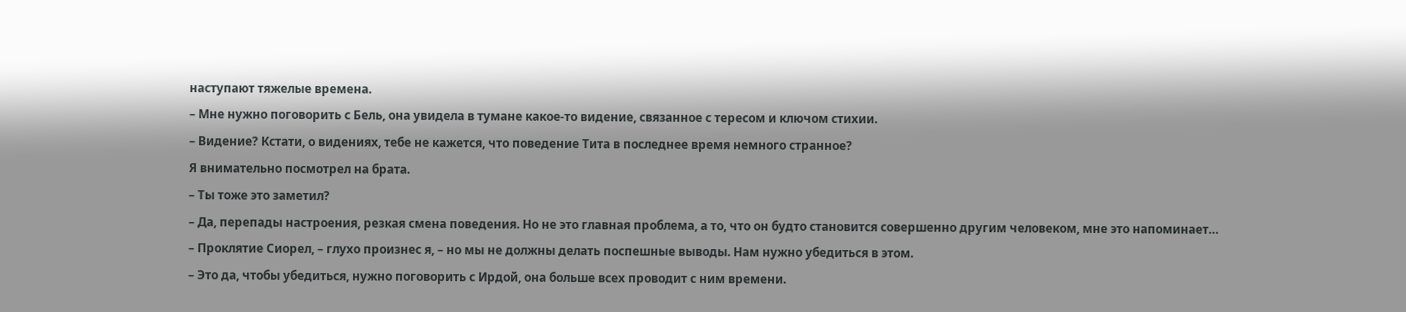наступают тяжелые времена.
– Мне нужно поговорить с Бель, она увидела в тумане какое-то видение, связанное с тересом и ключом стихии.
– Видение? Кстати, о видениях, тебе не кажется, что поведение Тита в последнее время немного странное?
Я внимательно посмотрел на брата.
– Ты тоже это заметил?
– Да, перепады настроения, резкая смена поведения. Но не это главная проблема, а то, что он будто становится совершенно другим человеком, мне это напоминает…
– Проклятие Сиорел, – глухо произнес я, – но мы не должны делать поспешные выводы. Нам нужно убедиться в этом.
– Это да, чтобы убедиться, нужно поговорить с Ирдой, она больше всех проводит с ним времени.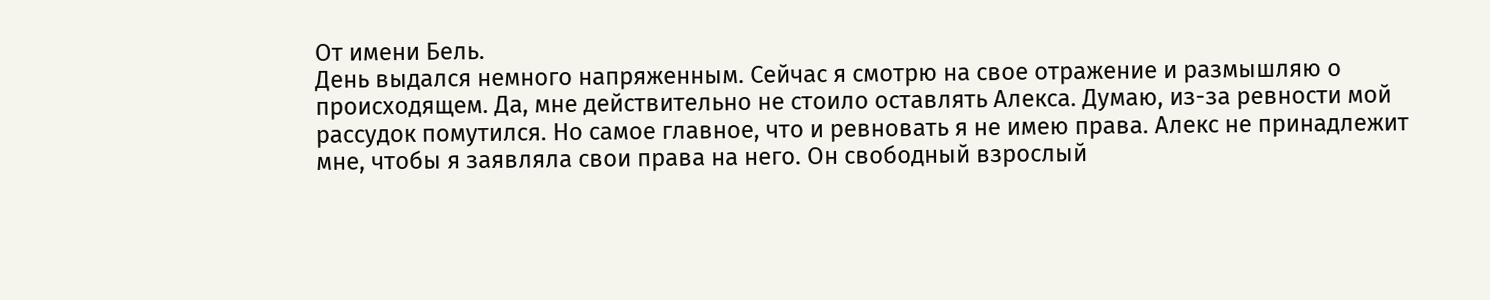От имени Бель.
День выдался немного напряженным. Сейчас я смотрю на свое отражение и размышляю о происходящем. Да, мне действительно не стоило оставлять Алекса. Думаю, из-за ревности мой рассудок помутился. Но самое главное, что и ревновать я не имею права. Алекс не принадлежит мне, чтобы я заявляла свои права на него. Он свободный взрослый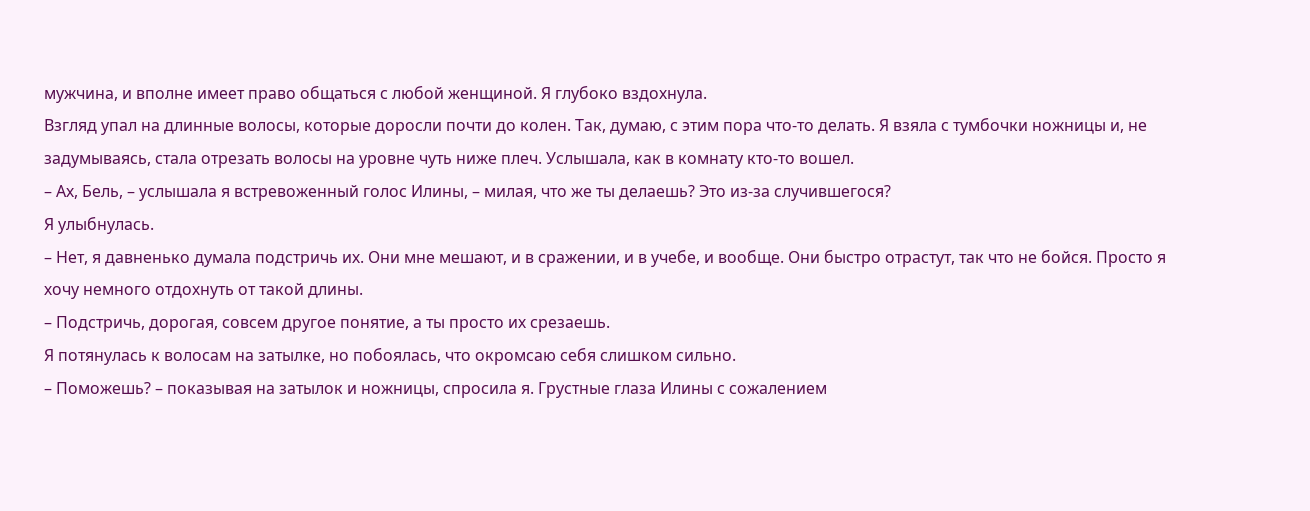мужчина, и вполне имеет право общаться с любой женщиной. Я глубоко вздохнула.
Взгляд упал на длинные волосы, которые доросли почти до колен. Так, думаю, с этим пора что-то делать. Я взяла с тумбочки ножницы и, не задумываясь, стала отрезать волосы на уровне чуть ниже плеч. Услышала, как в комнату кто-то вошел.
– Ах, Бель, – услышала я встревоженный голос Илины, – милая, что же ты делаешь? Это из-за случившегося?
Я улыбнулась.
– Нет, я давненько думала подстричь их. Они мне мешают, и в сражении, и в учебе, и вообще. Они быстро отрастут, так что не бойся. Просто я хочу немного отдохнуть от такой длины.
– Подстричь, дорогая, совсем другое понятие, а ты просто их срезаешь.
Я потянулась к волосам на затылке, но побоялась, что окромсаю себя слишком сильно.
– Поможешь? – показывая на затылок и ножницы, спросила я. Грустные глаза Илины с сожалением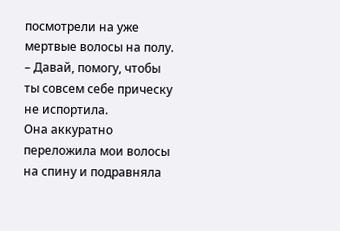посмотрели на уже мертвые волосы на полу.
– Давай, помогу, чтобы ты совсем себе прическу не испортила.
Она аккуратно переложила мои волосы на спину и подравняла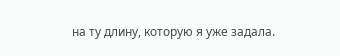на ту длину, которую я уже задала.